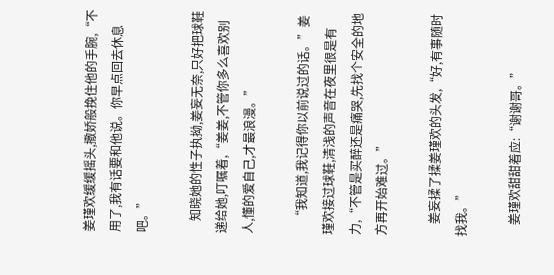姜瑾欢缓缓摇头,撒娇般挽住他的手腕,“不用了,我有话要和他说。你早点回去休息吧。”

    知晓她的性子执拗,姜妄无奈,只好把球鞋递给她,叮嘱着,“姜姜,不管你多么喜欢别人,懂的爱自己,才最浪漫。”

    “我知道,我记得你以前说过的话。”姜瑾欢接过球鞋,清浅的声音在夜里很是有力,“不管是买醉还是痛哭,先找个安全的地方再开始难过。”

    姜妄揉了揉姜瑾欢的头发,“好,有事随时找我。”

    姜瑾欢甜甜着应:“谢谢哥。”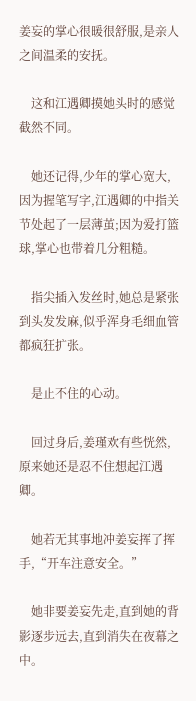姜妄的掌心很暖很舒服,是亲人之间温柔的安抚。

    这和江遇卿摸她头时的感觉截然不同。

    她还记得,少年的掌心宽大,因为握笔写字,江遇卿的中指关节处起了一层薄茧;因为爱打篮球,掌心也带着几分粗糙。

    指尖插入发丝时,她总是紧张到头发发麻,似乎浑身毛细血管都疯狂扩张。

    是止不住的心动。

    回过身后,姜瑾欢有些恍然,原来她还是忍不住想起江遇卿。

    她若无其事地冲姜妄挥了挥手,“开车注意安全。”

    她非要姜妄先走,直到她的背影逐步远去,直到消失在夜幕之中。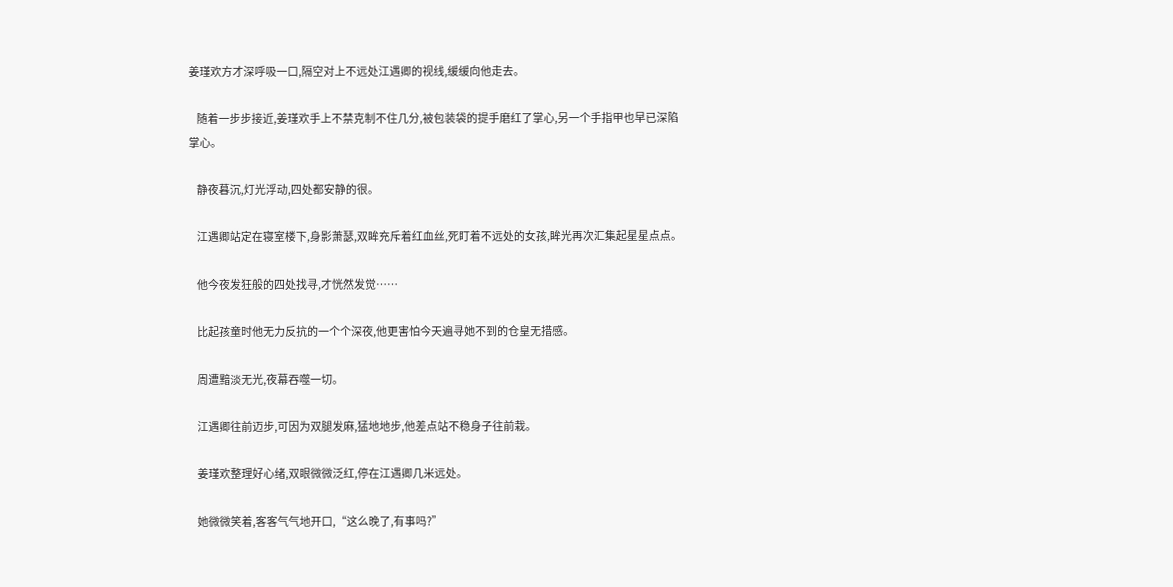姜瑾欢方才深呼吸一口,隔空对上不远处江遇卿的视线,缓缓向他走去。

    随着一步步接近,姜瑾欢手上不禁克制不住几分,被包装袋的提手磨红了掌心,另一个手指甲也早已深陷掌心。

    静夜暮沉,灯光浮动,四处都安静的很。

    江遇卿站定在寝室楼下,身影萧瑟,双眸充斥着红血丝,死盯着不远处的女孩,眸光再次汇集起星星点点。

    他今夜发狂般的四处找寻,才恍然发觉……

    比起孩童时他无力反抗的一个个深夜,他更害怕今天遍寻她不到的仓皇无措感。

    周遭黯淡无光,夜幕吞噬一切。

    江遇卿往前迈步,可因为双腿发麻,猛地地步,他差点站不稳身子往前栽。

    姜瑾欢整理好心绪,双眼微微泛红,停在江遇卿几米远处。

    她微微笑着,客客气气地开口,“这么晚了,有事吗?”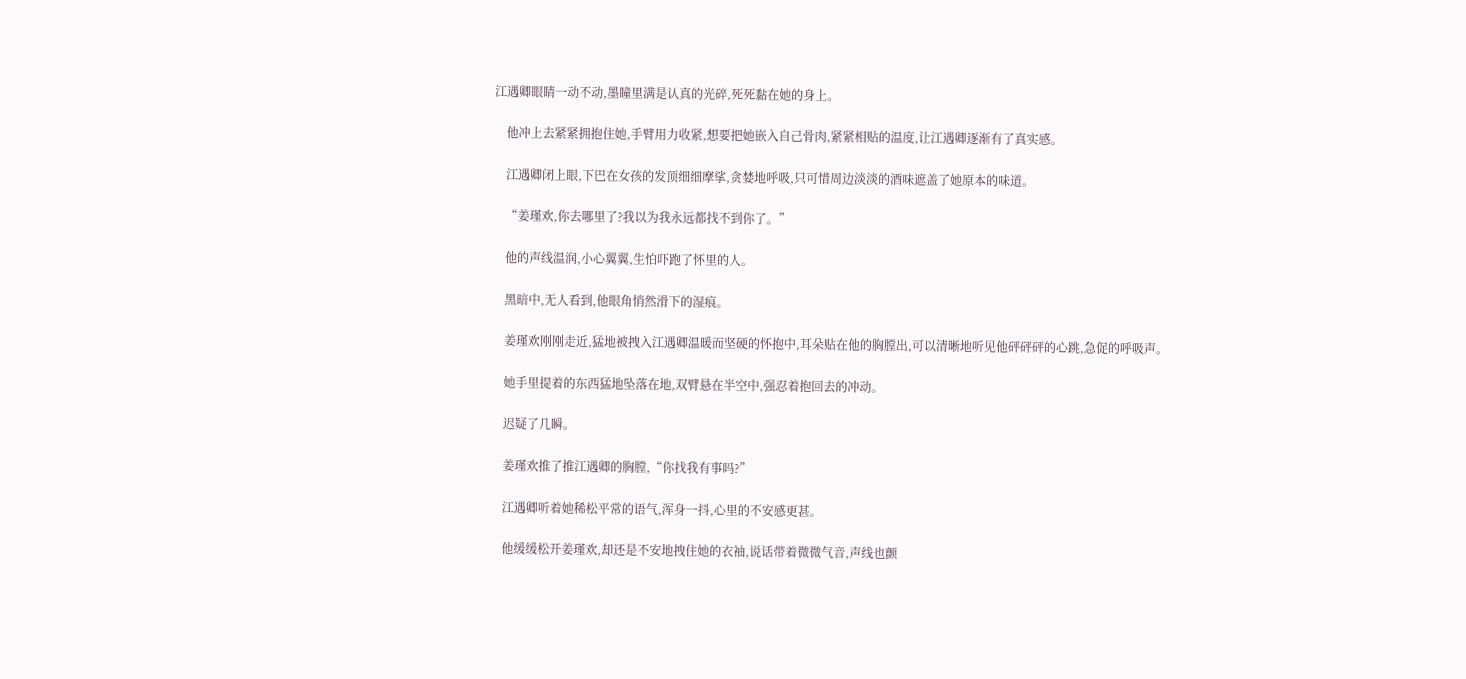江遇卿眼睛一动不动,墨瞳里满是认真的光碎,死死黏在她的身上。

    他冲上去紧紧拥抱住她,手臂用力收紧,想要把她嵌入自己骨肉,紧紧相贴的温度,让江遇卿逐渐有了真实感。

    江遇卿闭上眼,下巴在女孩的发顶细细摩挲,贪婪地呼吸,只可惜周边淡淡的酒味遮盖了她原本的味道。

    “姜瑾欢,你去哪里了?我以为我永远都找不到你了。”

    他的声线温润,小心翼翼,生怕吓跑了怀里的人。

    黑暗中,无人看到,他眼角悄然滑下的湿痕。

    姜瑾欢刚刚走近,猛地被拽入江遇卿温暖而坚硬的怀抱中,耳朵贴在他的胸膛出,可以清晰地听见他砰砰砰的心跳,急促的呼吸声。

    她手里提着的东西猛地坠落在地,双臂悬在半空中,强忍着抱回去的冲动。

    迟疑了几瞬。

    姜瑾欢推了推江遇卿的胸膛,“你找我有事吗?”

    江遇卿听着她稀松平常的语气,浑身一抖,心里的不安感更甚。

    他缓缓松开姜瑾欢,却还是不安地拽住她的衣袖,说话带着微微气音,声线也颤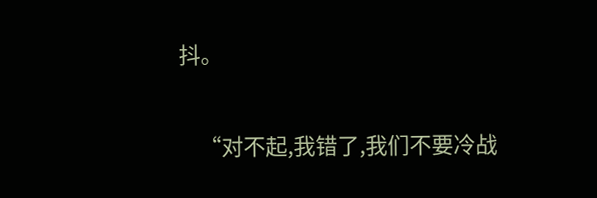抖。

    “对不起,我错了,我们不要冷战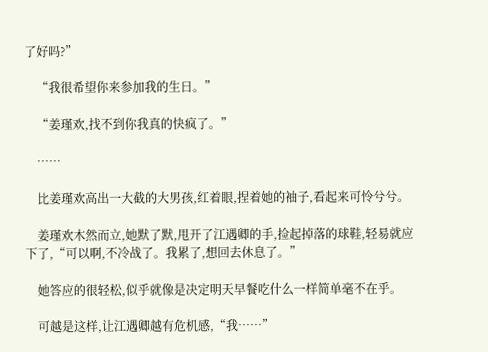了好吗?”

    “我很希望你来参加我的生日。”

    “姜瑾欢,找不到你我真的快疯了。”

    ……

    比姜瑾欢高出一大截的大男孩,红着眼,捏着她的袖子,看起来可怜兮兮。

    姜瑾欢木然而立,她默了默,甩开了江遇卿的手,捡起掉落的球鞋,轻易就应下了,“可以啊,不冷战了。我累了,想回去休息了。”

    她答应的很轻松,似乎就像是决定明天早餐吃什么一样简单毫不在乎。

    可越是这样,让江遇卿越有危机感,“我……”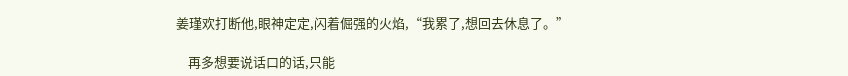姜瑾欢打断他,眼神定定,闪着倔强的火焰,“我累了,想回去休息了。”

    再多想要说话口的话,只能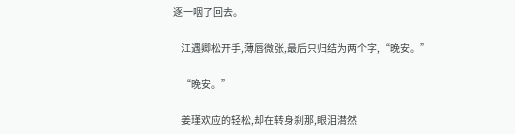逐一咽了回去。

    江遇卿松开手,薄唇微张,最后只归结为两个字,“晚安。”

    “晚安。”

    姜瑾欢应的轻松,却在转身刹那,眼泪潸然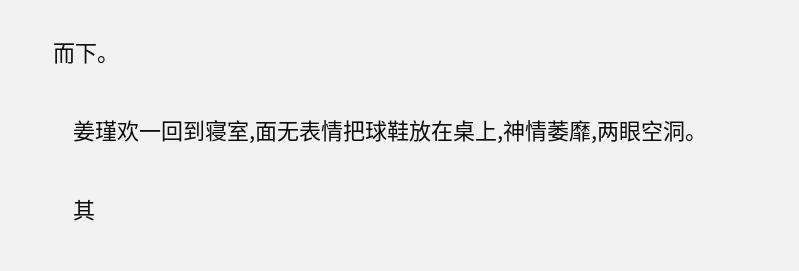而下。

    姜瑾欢一回到寝室,面无表情把球鞋放在桌上,神情萎靡,两眼空洞。

    其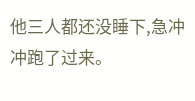他三人都还没睡下,急冲冲跑了过来。